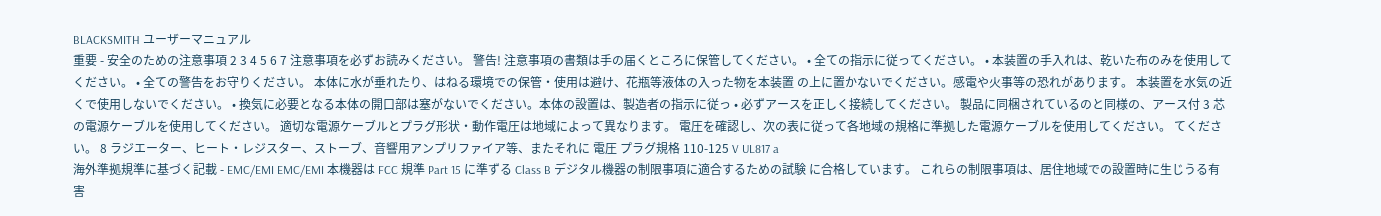BLACKSMITH ユーザーマニュアル
重要 - 安全のための注意事項 2 3 4 5 6 7 注意事項を必ずお読みください。 警告! 注意事項の書類は手の届くところに保管してください。 • 全ての指示に従ってください。 • 本装置の手入れは、乾いた布のみを使用してください。 • 全ての警告をお守りください。 本体に水が垂れたり、はねる環境での保管・使用は避け、花瓶等液体の入った物を本装置 の上に置かないでください。感電や火事等の恐れがあります。 本装置を水気の近くで使用しないでください。 • 換気に必要となる本体の開口部は塞がないでください。本体の設置は、製造者の指示に従っ • 必ずアースを正しく接続してください。 製品に同梱されているのと同様の、アース付 3 芯の電源ケーブルを使用してください。 適切な電源ケーブルとプラグ形状・動作電圧は地域によって異なります。 電圧を確認し、次の表に従って各地域の規格に準拠した電源ケーブルを使用してください。 てください。 8 ラジエーター、ヒート・レジスター、ストーブ、音響用アンプリファイア等、またそれに 電圧 プラグ規格 110-125 V UL817 a
海外準拠規準に基づく記載 - EMC/EMI EMC/EMI 本機器は FCC 規準 Part 15 に準ずる Class B デジタル機器の制限事項に適合するための試験 に合格しています。 これらの制限事項は、居住地域での設置時に生じうる有害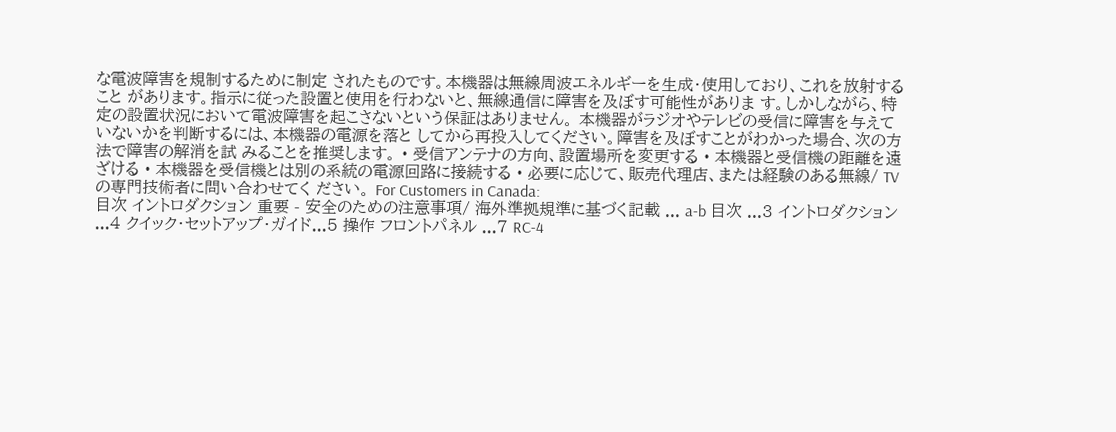な電波障害を規制するために制定 されたものです。本機器は無線周波エネルギーを生成・使用しており、これを放射すること があります。指示に従った設置と使用を行わないと、無線通信に障害を及ぼす可能性がありま す。しかしながら、特定の設置状況において電波障害を起こさないという保証はありません。 本機器がラジオやテレビの受信に障害を与えていないかを判断するには、本機器の電源を落と してから再投入してください。障害を及ぼすことがわかった場合、次の方法で障害の解消を試 みることを推奨します。 • 受信アンテナの方向、設置場所を変更する • 本機器と受信機の距離を遠ざける • 本機器を受信機とは別の系統の電源回路に接続する • 必要に応じて、販売代理店、または経験のある無線/ TV の専門技術者に問い合わせてく ださい。 For Customers in Canada:
目次 イントロダクション 重要 - 安全のための注意事項/ 海外準拠規準に基づく記載 ... a-b 目次 ...3 イントロダクション ...4 クイック・セットアップ・ガイド...5 操作 フロントパネル ...7 RC-4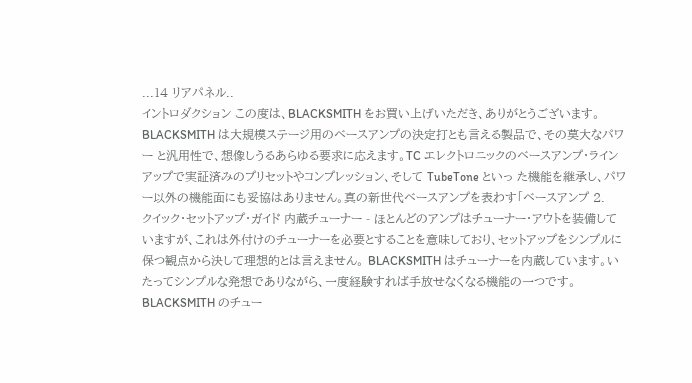...14 リアパネル..
イントロダクション この度は、BLACKSMITH をお買い上げいただき、ありがとうございます。BLACKSMITH は大規模ステージ用のベースアンプの決定打とも言える製品で、その莫大なパワー と汎用性で、想像しうるあらゆる要求に応えます。TC エレクトロニックのベースアンプ・ラインアップで実証済みのプリセットやコンプレッション、そして TubeTone といっ た機能を継承し、パワー以外の機能面にも妥協はありません。真の新世代ベースアンプを表わす「ベースアンプ 2.
クイック・セットアップ・ガイド 内蔵チューナー - ほとんどのアンプはチューナー・アウトを装備していますが、これは外付けのチューナーを必要とすることを意味しており、セットアップをシンプルに 保つ観点から決して理想的とは言えません。 BLACKSMITH はチューナーを内蔵しています。いたってシンプルな発想でありながら、一度経験すれば手放せなくなる機能の一つです。BLACKSMITH のチュー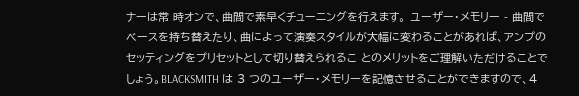ナーは常 時オンで、曲間で素早くチューニングを行えます。 ユーザー・メモリー - 曲間でベースを持ち替えたり、曲によって演奏スタイルが大幅に変わることがあれば、アンプのセッティングをプリセットとして切り替えられるこ とのメリットをご理解いただけることでしょう。BLACKSMITH は 3 つのユーザー・メモリーを記憶させることができますので、4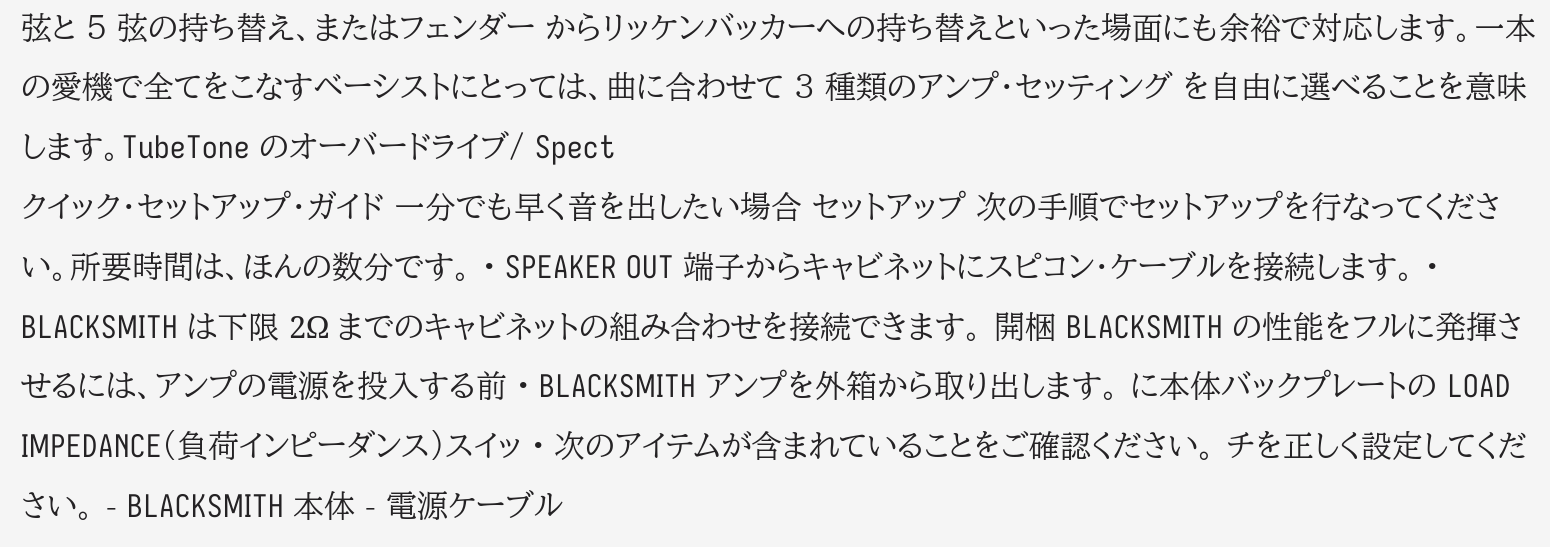弦と 5 弦の持ち替え、またはフェンダー からリッケンバッカーへの持ち替えといった場面にも余裕で対応します。一本の愛機で全てをこなすベーシストにとっては、曲に合わせて 3 種類のアンプ・セッティング を自由に選べることを意味します。TubeTone のオーバードライブ/ Spect
クイック・セットアップ・ガイド 一分でも早く音を出したい場合 セットアップ 次の手順でセットアップを行なってください。所要時間は、ほんの数分です。 • SPEAKER OUT 端子からキャビネットにスピコン・ケーブルを接続します。 • BLACKSMITH は下限 2Ω までのキャビネットの組み合わせを接続できます。 開梱 BLACKSMITH の性能をフルに発揮させるには、アンプの電源を投入する前 • BLACKSMITH アンプを外箱から取り出します。 に本体バックプレートの LOAD IMPEDANCE(負荷インピーダンス)スイッ • 次のアイテムが含まれていることをご確認ください。 チを正しく設定してください。 - BLACKSMITH 本体 - 電源ケーブル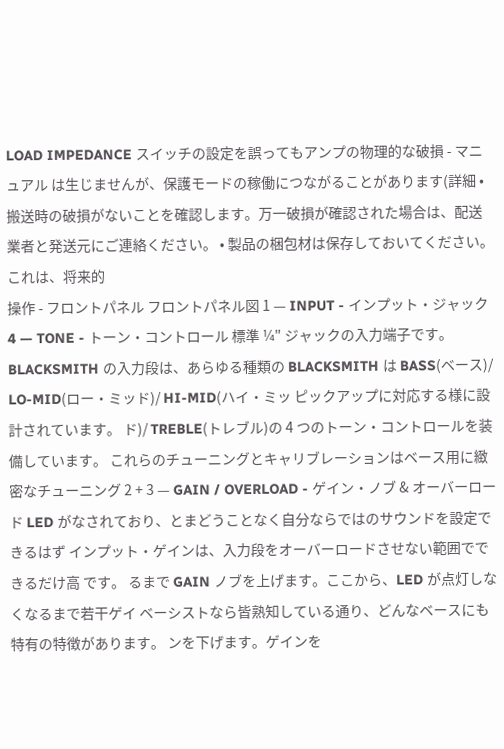LOAD IMPEDANCE スイッチの設定を誤ってもアンプの物理的な破損 - マニュアル は生じませんが、保護モードの稼働につながることがあります(詳細 • 搬送時の破損がないことを確認します。万一破損が確認された場合は、配送 業者と発送元にご連絡ください。 • 製品の梱包材は保存しておいてください。これは、将来的
操作 - フロントパネル フロントパネル図 1 — INPUT - インプット・ジャック 4 — TONE - トーン・コントロール 標準 ¼" ジャックの入力端子です。BLACKSMITH の入力段は、あらゆる種類の BLACKSMITH は BASS(ベース)/ LO-MID(ロー・ミッド)/ HI-MID(ハイ・ミッ ピックアップに対応する様に設計されています。 ド)/ TREBLE(トレブル)の 4 つのトーン・コントロールを装備しています。 これらのチューニングとキャリブレーションはベース用に緻密なチューニング 2 + 3 — GAIN / OVERLOAD - ゲイン・ノブ & オーバーロード LED がなされており、とまどうことなく自分ならではのサウンドを設定できるはず インプット・ゲインは、入力段をオーバーロードさせない範囲でできるだけ高 です。 るまで GAIN ノブを上げます。ここから、LED が点灯しなくなるまで若干ゲイ ベーシストなら皆熟知している通り、どんなベースにも特有の特徴があります。 ンを下げます。ゲインを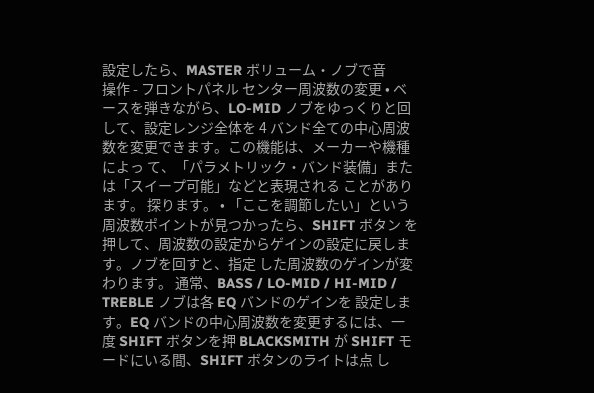設定したら、MASTER ボリューム・ノブで音
操作 - フロントパネル センター周波数の変更 • ベースを弾きながら、LO-MID ノブをゆっくりと回して、設定レンジ全体を 4 バンド全ての中心周波数を変更できます。この機能は、メーカーや機種によっ て、「パラメトリック・バンド装備」または「スイープ可能」などと表現される ことがあります。 探ります。 • 「ここを調節したい」という周波数ポイントが見つかったら、SHIFT ボタン を押して、周波数の設定からゲインの設定に戻します。ノブを回すと、指定 した周波数のゲインが変わります。 通常、BASS / LO-MID / HI-MID / TREBLE ノブは各 EQ バンドのゲインを 設定します。EQ バンドの中心周波数を変更するには、一度 SHIFT ボタンを押 BLACKSMITH が SHIFT モードにいる間、SHIFT ボタンのライトは点 し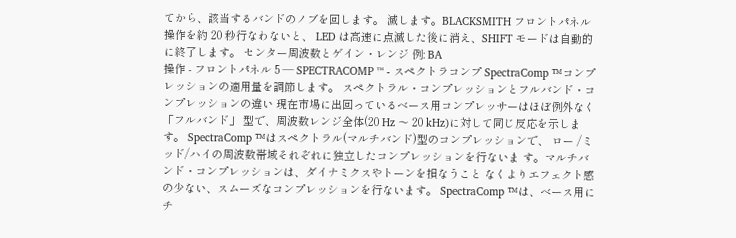てから、該当するバンドのノブを回します。 滅します。BLACKSMITH フロントパネル操作を約 20 秒行なわないと、 LED は高速に点滅した後に消え、SHIFT モードは自動的に終了します。 センター周波数とゲイン・レンジ 例: BA
操作 - フロントパネル 5 — SPECTRACOMP ™ - スペクトラコンプ SpectraComp ™コンプレッションの適用量を調節します。 スペクトラル・コンプレッションとフルバンド・コンプレッションの違い 現在市場に出回っているベース用コンプレッサーはほぼ例外なく「フルバンド」 型で、周波数レンジ全体(20 Hz 〜 20 kHz)に対して同じ反応を示します。 SpectraComp ™はスペクトラル(マルチバンド)型のコンプレッションで、 ロー /ミッド/ハイの周波数帯域それぞれに独立したコンプレッションを行ないま す。マルチバンド・コンプレッションは、ダイナミクスやトーンを損なうこと なくよりエフェクト感の少ない、スムーズなコンプレッションを行ないます。 SpectraComp ™は、ベース用にチ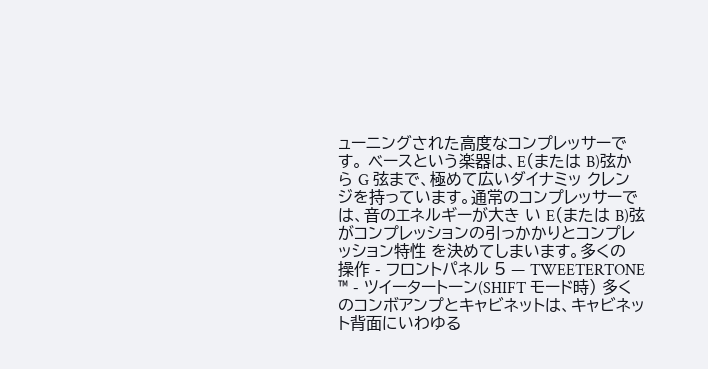ューニングされた高度なコンプレッサーです。 ベースという楽器は、E(または B)弦から G 弦まで、極めて広いダイナミッ クレンジを持っています。通常のコンプレッサーでは、音のエネルギーが大き い E(または B)弦がコンプレッションの引っかかりとコンプレッション特性 を決めてしまいます。多くの
操作 - フロントパネル 5 — TWEETERTONE ™ - ツイータートーン(SHIFT モード時) 多くのコンボアンプとキャビネットは、キャビネット背面にいわゆる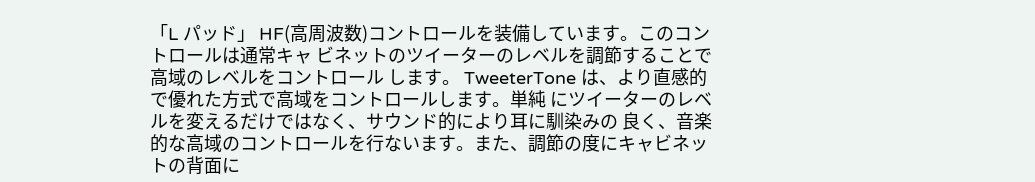「L パッド」 HF(高周波数)コントロールを装備しています。このコントロールは通常キャ ビネットのツイーターのレベルを調節することで高域のレベルをコントロール します。 TweeterTone は、より直感的で優れた方式で高域をコントロールします。単純 にツイーターのレベルを変えるだけではなく、サウンド的により耳に馴染みの 良く、音楽的な高域のコントロールを行ないます。また、調節の度にキャビネッ トの背面に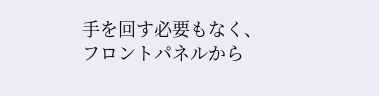手を回す必要もなく、フロントパネルから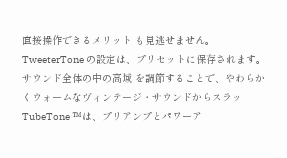直接操作できるメリット も見逃せません。 TweeterTone の設定は、プリセットに保存されます。サウンド全体の中の高域 を調節することで、やわらかくウォームなヴィンテージ・サウンドからスラッ TubeTone ™は、プリアンプとパワーア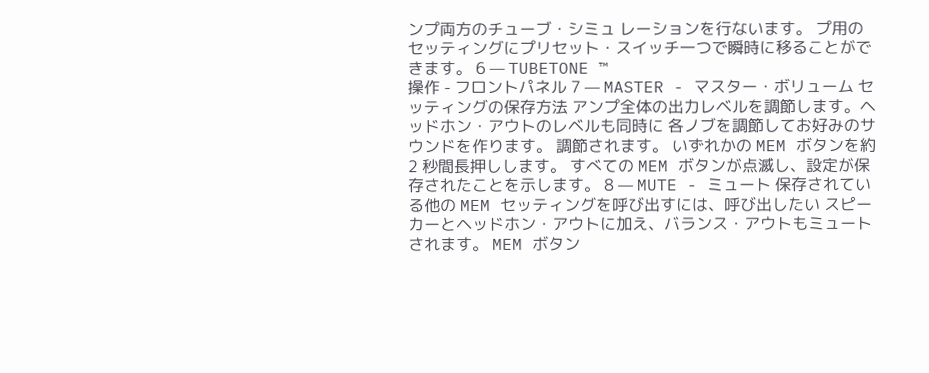ンプ両方のチューブ・シミュ レーションを行ないます。 プ用のセッティングにプリセット・スイッチ一つで瞬時に移ることができます。 6 — TUBETONE ™
操作 - フロントパネル 7 — MASTER - マスター・ボリューム セッティングの保存方法 アンプ全体の出力レベルを調節します。ヘッドホン・アウトのレベルも同時に 各ノブを調節してお好みのサウンドを作ります。 調節されます。 いずれかの MEM ボタンを約 2 秒間長押しします。 すべての MEM ボタンが点滅し、設定が保存されたことを示します。 8 — MUTE - ミュート 保存されている他の MEM セッティングを呼び出すには、呼び出したい スピーカーとヘッドホン・アウトに加え、バランス・アウトもミュートされます。 MEM ボタン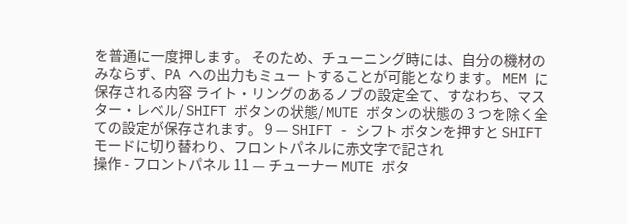を普通に一度押します。 そのため、チューニング時には、自分の機材のみならず、PA への出力もミュー トすることが可能となります。 MEM に保存される内容 ライト・リングのあるノブの設定全て、すなわち、マスター・レベル/ SHIFT ボタンの状態/ MUTE ボタンの状態の 3 つを除く全ての設定が保存されます。 9 — SHIFT - シフト ボタンを押すと SHIFT モードに切り替わり、フロントパネルに赤文字で記され
操作 - フロントパネル 11 — チューナー MUTE ボタ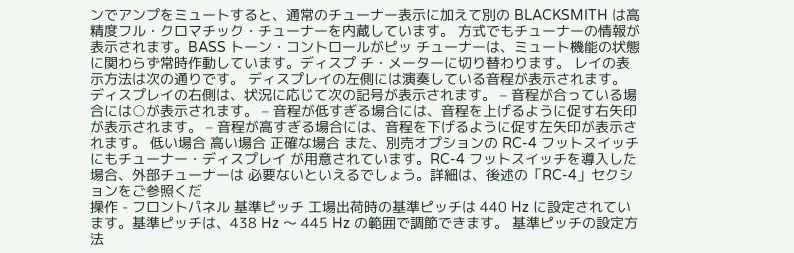ンでアンプをミュートすると、通常のチューナー表示に加えて別の BLACKSMITH は高精度フル・クロマチック・チューナーを内蔵しています。 方式でもチューナーの情報が表示されます。BASS トーン・コントロールがピッ チューナーは、ミュート機能の状態に関わらず常時作動しています。ディスプ チ・メーターに切り替わります。 レイの表示方法は次の通りです。 ディスプレイの左側には演奏している音程が表示されます。 ディスプレイの右側は、状況に応じて次の記号が表示されます。 – 音程が合っている場合には○が表示されます。 – 音程が低すぎる場合には、音程を上げるように促す右矢印が表示されます。 – 音程が高すぎる場合には、音程を下げるように促す左矢印が表示されます。 低い場合 高い場合 正確な場合 また、別売オプションの RC-4 フットスイッチにもチューナー・ディスプレイ が用意されています。RC-4 フットスイッチを導入した場合、外部チューナーは 必要ないといえるでしょう。詳細は、後述の「RC-4」セクションをご参照くだ
操作 - フロントパネル 基準ピッチ 工場出荷時の基準ピッチは 440 Hz に設定されています。基準ピッチは、438 Hz 〜 445 Hz の範囲で調節できます。 基準ピッチの設定方法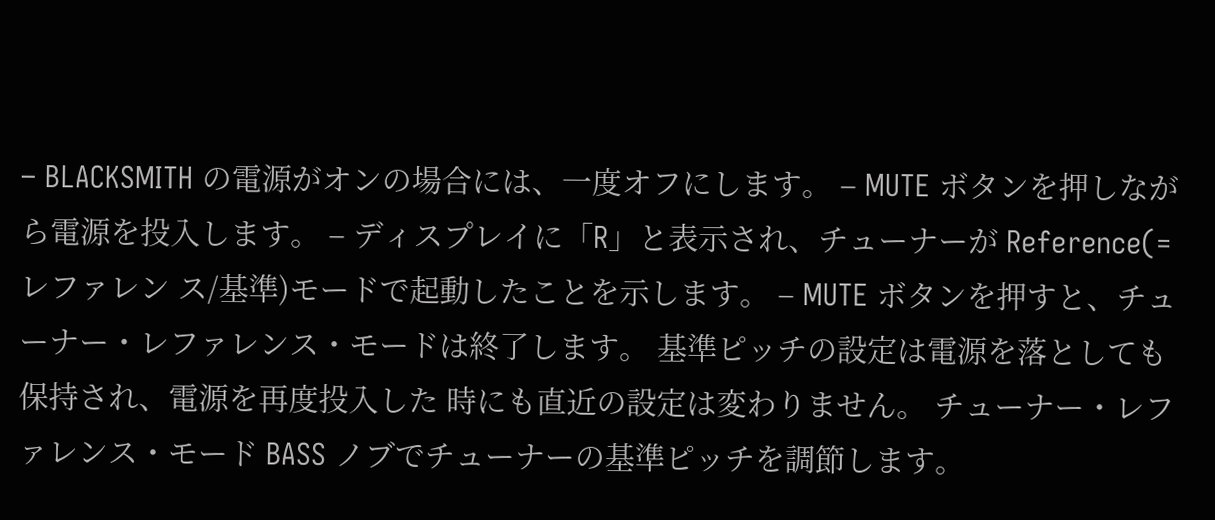– BLACKSMITH の電源がオンの場合には、一度オフにします。 – MUTE ボタンを押しながら電源を投入します。 – ディスプレイに「R」と表示され、チューナーが Reference(= レファレン ス/基準)モードで起動したことを示します。 – MUTE ボタンを押すと、チューナー・レファレンス・モードは終了します。 基準ピッチの設定は電源を落としても保持され、電源を再度投入した 時にも直近の設定は変わりません。 チューナー・レファレンス・モード BASS ノブでチューナーの基準ピッチを調節します。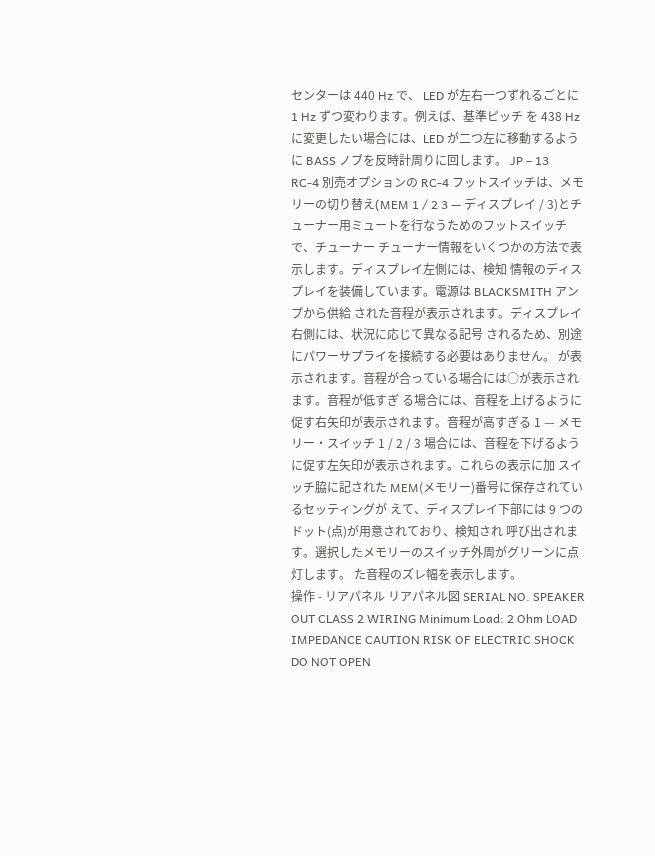センターは 440 Hz で、 LED が左右一つずれるごとに 1 Hz ずつ変わります。例えば、基準ピッチ を 438 Hz に変更したい場合には、LED が二つ左に移動するように BASS ノブを反時計周りに回します。 JP – 13
RC-4 別売オプションの RC-4 フットスイッチは、メモリーの切り替え(MEM 1 / 2 3 — ディスプレイ / 3)とチューナー用ミュートを行なうためのフットスイッチで、チューナー チューナー情報をいくつかの方法で表示します。ディスプレイ左側には、検知 情報のディスプレイを装備しています。電源は BLACKSMITH アンプから供給 された音程が表示されます。ディスプレイ右側には、状況に応じて異なる記号 されるため、別途にパワーサプライを接続する必要はありません。 が表示されます。音程が合っている場合には○が表示されます。音程が低すぎ る場合には、音程を上げるように促す右矢印が表示されます。音程が高すぎる 1 — メモリー・スイッチ 1 / 2 / 3 場合には、音程を下げるように促す左矢印が表示されます。これらの表示に加 スイッチ脇に記された MEM(メモリー)番号に保存されているセッティングが えて、ディスプレイ下部には 9 つのドット(点)が用意されており、検知され 呼び出されます。選択したメモリーのスイッチ外周がグリーンに点灯します。 た音程のズレ幅を表示します。
操作 - リアパネル リアパネル図 SERIAL NO. SPEAKER OUT CLASS 2 WIRING Minimum Load: 2 Ohm LOAD IMPEDANCE CAUTION RISK OF ELECTRIC SHOCK DO NOT OPEN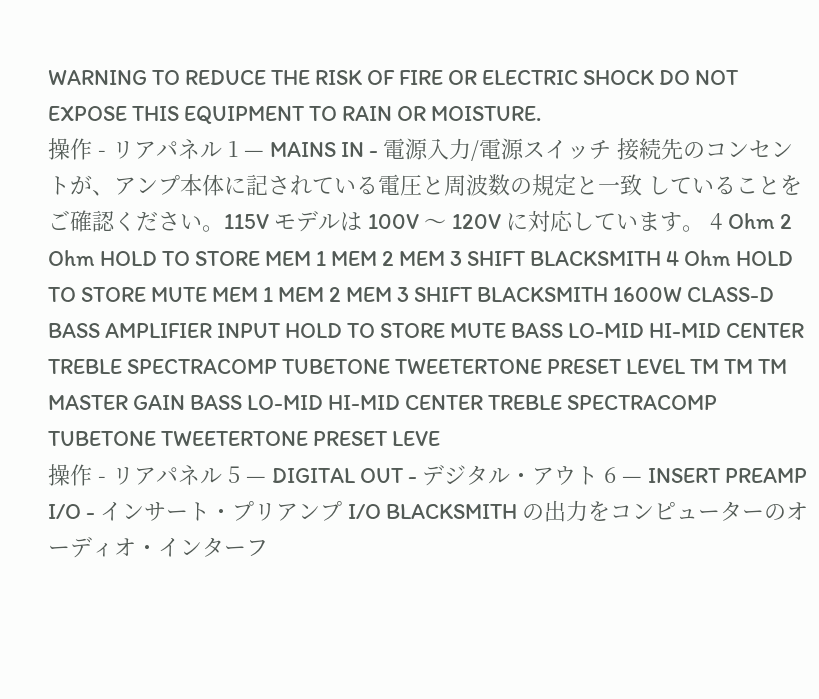WARNING TO REDUCE THE RISK OF FIRE OR ELECTRIC SHOCK DO NOT EXPOSE THIS EQUIPMENT TO RAIN OR MOISTURE.
操作 - リアパネル 1 — MAINS IN - 電源入力/電源スイッチ 接続先のコンセントが、アンプ本体に記されている電圧と周波数の規定と一致 していることをご確認ください。115V モデルは 100V 〜 120V に対応しています。 4 Ohm 2 Ohm HOLD TO STORE MEM 1 MEM 2 MEM 3 SHIFT BLACKSMITH 4 Ohm HOLD TO STORE MUTE MEM 1 MEM 2 MEM 3 SHIFT BLACKSMITH 1600W CLASS-D BASS AMPLIFIER INPUT HOLD TO STORE MUTE BASS LO-MID HI-MID CENTER TREBLE SPECTRACOMP TUBETONE TWEETERTONE PRESET LEVEL TM TM TM MASTER GAIN BASS LO-MID HI-MID CENTER TREBLE SPECTRACOMP TUBETONE TWEETERTONE PRESET LEVE
操作 - リアパネル 5 — DIGITAL OUT - デジタル・アウト 6 — INSERT PREAMP I/O - インサート・プリアンプ I/O BLACKSMITH の出力をコンピューターのオーディオ・インターフ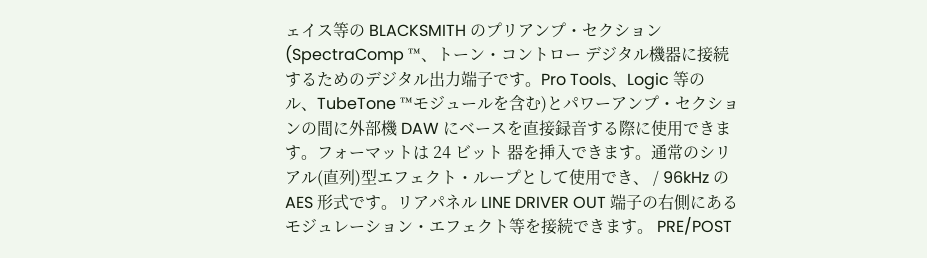ェイス等の BLACKSMITH のプリアンプ・セクション(SpectraComp ™、トーン・コントロー デジタル機器に接続するためのデジタル出力端子です。Pro Tools、Logic 等の ル、TubeTone ™モジュールを含む)とパワーアンプ・セクションの間に外部機 DAW にベースを直接録音する際に使用できます。フォーマットは 24 ビット 器を挿入できます。通常のシリアル(直列)型エフェクト・ループとして使用でき、 / 96kHz の AES 形式です。リアパネル LINE DRIVER OUT 端子の右側にある モジュレーション・エフェクト等を接続できます。 PRE/POST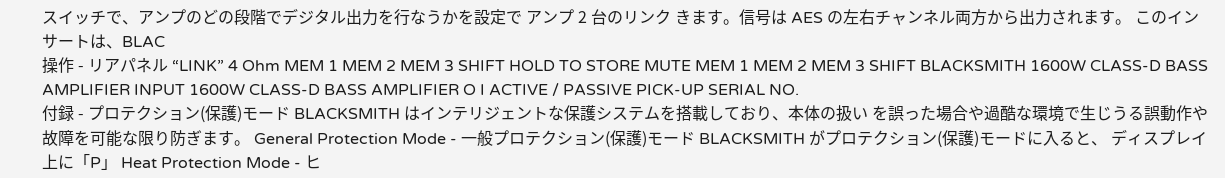スイッチで、アンプのどの段階でデジタル出力を行なうかを設定で アンプ 2 台のリンク きます。信号は AES の左右チャンネル両方から出力されます。 このインサートは、BLAC
操作 - リアパネル “LINK” 4 Ohm MEM 1 MEM 2 MEM 3 SHIFT HOLD TO STORE MUTE MEM 1 MEM 2 MEM 3 SHIFT BLACKSMITH 1600W CLASS-D BASS AMPLIFIER INPUT 1600W CLASS-D BASS AMPLIFIER O I ACTIVE / PASSIVE PICK-UP SERIAL NO.
付録 - プロテクション(保護)モード BLACKSMITH はインテリジェントな保護システムを搭載しており、本体の扱い を誤った場合や過酷な環境で生じうる誤動作や故障を可能な限り防ぎます。 General Protection Mode - 一般プロテクション(保護)モード BLACKSMITH がプロテクション(保護)モードに入ると、 ディスプレイ上に「P」 Heat Protection Mode - ヒ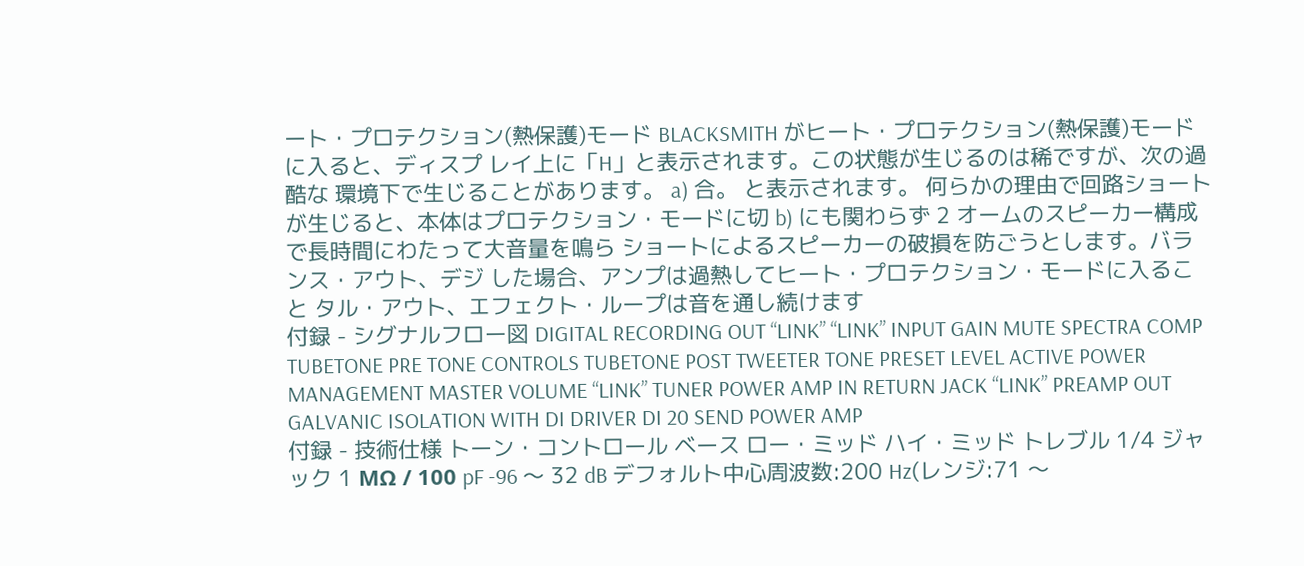ート・プロテクション(熱保護)モード BLACKSMITH がヒート・プロテクション(熱保護)モードに入ると、ディスプ レイ上に「H」と表示されます。この状態が生じるのは稀ですが、次の過酷な 環境下で生じることがあります。 a) 合。 と表示されます。 何らかの理由で回路ショートが生じると、本体はプロテクション・モードに切 b) にも関わらず 2 オームのスピーカー構成で長時間にわたって大音量を鳴ら ショートによるスピーカーの破損を防ごうとします。バランス・アウト、デジ した場合、アンプは過熱してヒート・プロテクション・モードに入ること タル・アウト、エフェクト・ループは音を通し続けます
付録 - シグナルフロー図 DIGITAL RECORDING OUT “LINK” “LINK” INPUT GAIN MUTE SPECTRA COMP TUBETONE PRE TONE CONTROLS TUBETONE POST TWEETER TONE PRESET LEVEL ACTIVE POWER MANAGEMENT MASTER VOLUME “LINK” TUNER POWER AMP IN RETURN JACK “LINK” PREAMP OUT GALVANIC ISOLATION WITH DI DRIVER DI 20 SEND POWER AMP
付録 - 技術仕様 トーン・コントロール ベース ロー・ミッド ハイ・ミッド トレブル 1/4 ジャック 1 MΩ / 100 pF -96 〜 32 dB デフォルト中心周波数:200 Hz(レンジ:71 〜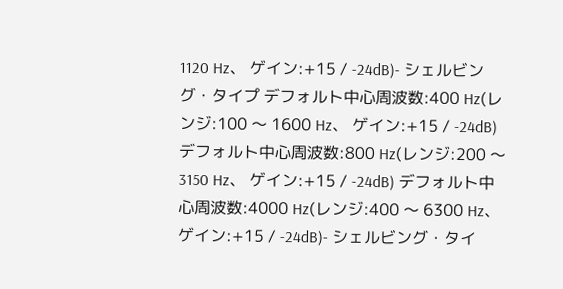1120 Hz、 ゲイン:+15 / -24dB)- シェルビング・タイプ デフォルト中心周波数:400 Hz(レンジ:100 〜 1600 Hz、 ゲイン:+15 / -24dB) デフォルト中心周波数:800 Hz(レンジ:200 〜 3150 Hz、 ゲイン:+15 / -24dB) デフォルト中心周波数:4000 Hz(レンジ:400 〜 6300 Hz、 ゲイン:+15 / -24dB)- シェルビング・タイ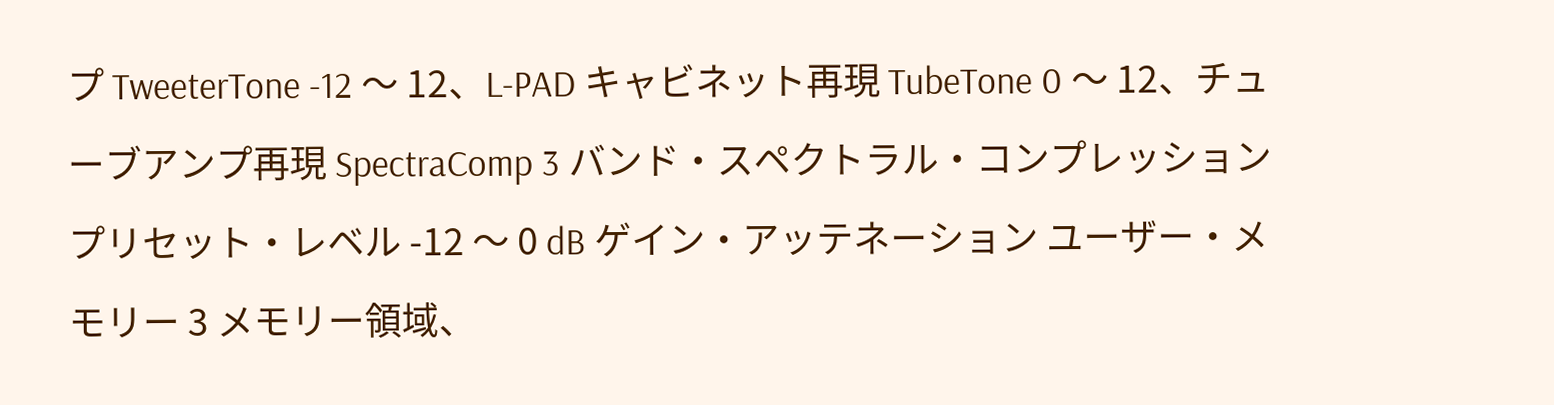プ TweeterTone -12 〜 12、L-PAD キャビネット再現 TubeTone 0 〜 12、チューブアンプ再現 SpectraComp 3 バンド・スペクトラル・コンプレッション プリセット・レベル -12 〜 0 dB ゲイン・アッテネーション ユーザー・メモリー 3 メモリー領域、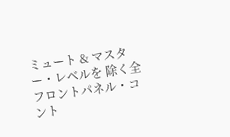ミュート & マスター・レベルを 除く全フロントパネル・コント